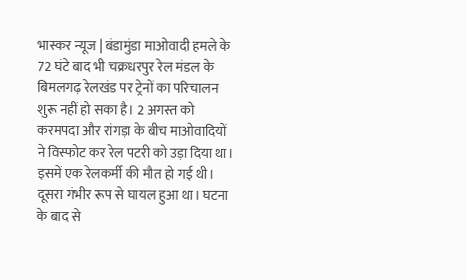भास्कर न्यूज | बंडामुंडा माओवादी हमले के 72 घंटे बाद भी चक्रधरपुर रेल मंडल के बिमलगढ़ रेलखंड पर ट्रेनों का परिचालन शुरू नहीं हो सका है। 2 अगस्त को करमपदा और रांगड़ा के बीच माओवादियों ने विस्फोट कर रेल पटरी को उड़ा दिया था। इसमें एक रेलकर्मी की मौत हो गई थी। दूसरा गंभीर रूप से घायल हुआ था। घटना के बाद से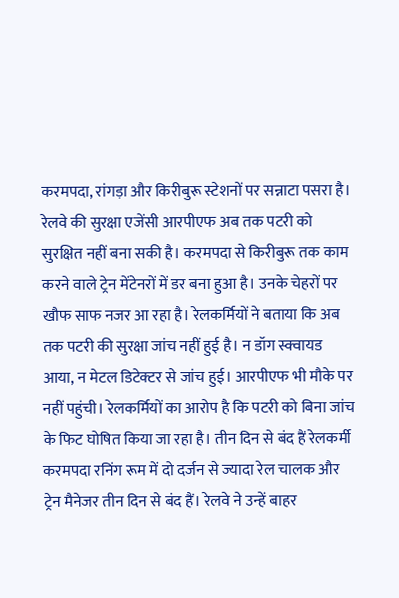करमपदा, रांगड़ा और किरीबुरू स्टेशनों पर सन्नाटा पसरा है। रेलवे की सुरक्षा एजेंसी आरपीएफ अब तक पटरी को सुरक्षित नहीं बना सकी है। करमपदा से किरीबुरू तक काम करने वाले ट्रेन मेंटेनरों में डर बना हुआ है। उनके चेहरों पर खौफ साफ नजर आ रहा है। रेलकर्मियों ने बताया कि अब तक पटरी की सुरक्षा जांच नहीं हुई है। न डॉग स्क्वायड आया, न मेटल डिटेक्टर से जांच हुई। आरपीएफ भी मौके पर नहीं पहुंची। रेलकर्मियों का आरोप है कि पटरी को बिना जांच के फिट घोषित किया जा रहा है। तीन दिन से बंद हैं रेलकर्मी करमपदा रनिंग रूम में दो दर्जन से ज्यादा रेल चालक और ट्रेन मैनेजर तीन दिन से बंद हैं। रेलवे ने उन्हें बाहर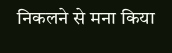निकलने से मना किया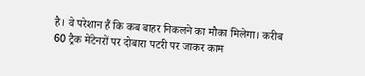है। वे परेशान हैं कि कब बाहर निकलने का मौका मिलेगा। करीब 60 ट्रैक मेंटेनरों पर दोबारा पटरी पर जाकर काम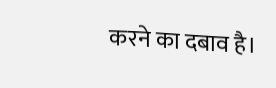करने का दबाव है।